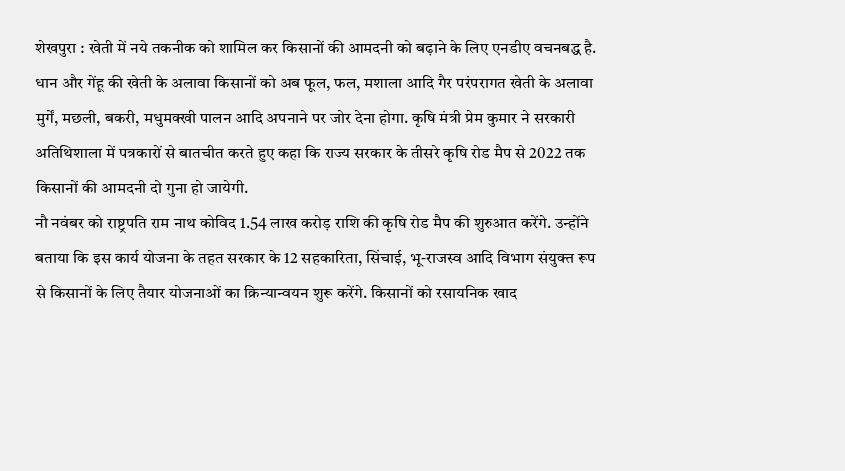शेखपुरा : खेती में नये तकनीक को शामिल कर किसानों की आमदनी को बढ़ाने के लिए एनडीए वचनबद्ध है. धान और गेंहू की खेती के अलावा किसानों को अब फूल, फल, मशाला आदि गैर परंपरागत खेती के अलावा मुर्गें, मछली, बकरी, मधुमक्खी पालन आदि अपनाने पर जोर देना होगा. कृषि मंत्री प्रेम कुमार ने सरकारी अतिथिशाला में पत्रकारों से बातचीत करते हुए कहा कि राज्य सरकार के तीसरे कृषि रोड मैप से 2022 तक किसानों की आमदनी दो गुना हो जायेगी.
नौ नवंबर को राष्ट्रपति राम नाथ कोविद 1.54 लाख करोड़ राशि की कृषि रोड मैप की शुरुआत करेंगे. उन्होंने बताया कि इस कार्य योजना के तहत सरकार के 12 सहकारिता, सिंचाई, भू-राजस्व आदि विभाग संयुक्त रूप से किसानों के लिए तैयार योजनाओं का क्रिन्यान्वयन शुरू करेंगे. किसानों को रसायनिक खाद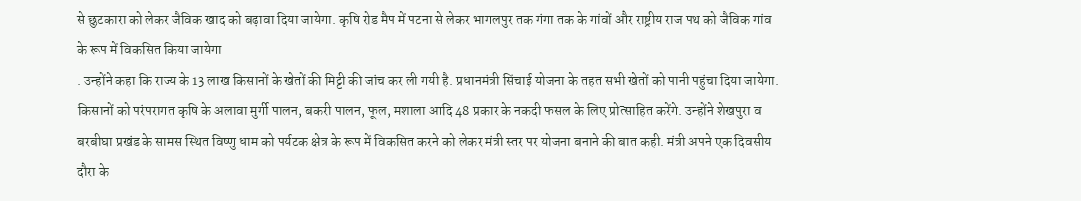से छुटकारा को लेकर जैविक खाद को बढ़ावा दिया जायेगा. कृषि रोड मैप में पटना से लेकर भागलपुर तक गंगा तक के गांवों और राष्ट्रीय राज पथ को जैविक गांव के रूप में विकसित किया जायेगा
. उन्होंने कहा कि राज्य के 13 लाख किसानों के खेतों की मिट्टी की जांच कर ली गयी है. प्रधानमंत्री सिंचाई योजना के तहत सभी खेतों को पानी पहुंचा दिया जायेगा. किसानों को परंपरागत कृषि के अलावा मुर्गी पालन, बकरी पालन, फूल, मशाला आदि 48 प्रकार के नकदी फसल के लिए प्रोत्साहित करेंगे. उन्होंने शेखपुरा व बरबीघा प्रखंड के सामस स्थित विष्णु धाम को पर्यटक क्षेत्र के रूप में विकसित करने को लेकर मंत्री स्तर पर योजना बनाने की बात कही. मंत्री अपने एक दिवसीय दौरा के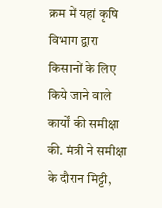क्रम में यहां कृषि विभाग द्वारा किसानों के लिए किये जाने वाले कार्यों की समीक्षा की. मंत्री ने समीक्षा के दौरान मिट्टी,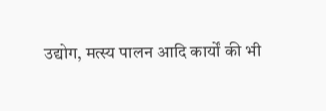उद्योग, मत्स्य पालन आदि कार्यों की भी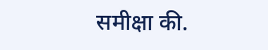समीक्षा की.